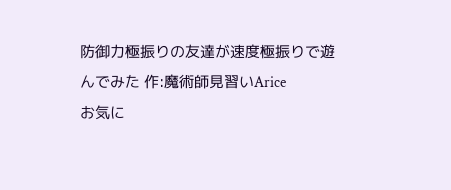防御力極振りの友達が速度極振りで遊んでみた 作:魔術師見習いArice
お気に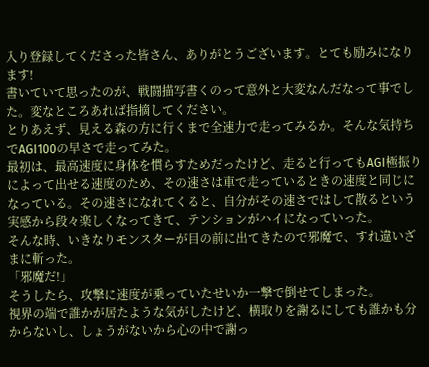入り登録してくださった皆さん、ありがとうございます。とても励みになります!
書いていて思ったのが、戦闘描写書くのって意外と大変なんだなって事でした。変なところあれば指摘してください。
とりあえず、見える森の方に行くまで全速力で走ってみるか。そんな気持ちでAGI100の早さで走ってみた。
最初は、最高速度に身体を慣らすためだったけど、走ると行ってもAGI極振りによって出せる速度のため、その速さは車で走っているときの速度と同じになっている。その速さになれてくると、自分がその速さではして散るという実感から段々楽しくなってきて、テンションがハイになっていった。
そんな時、いきなりモンスターが目の前に出てきたので邪魔で、すれ違いざまに斬った。
「邪魔だ!」
そうしたら、攻撃に速度が乗っていたせいか一撃で倒せてしまった。
視界の端で誰かが居たような気がしたけど、横取りを謝るにしても誰かも分からないし、しょうがないから心の中で謝っ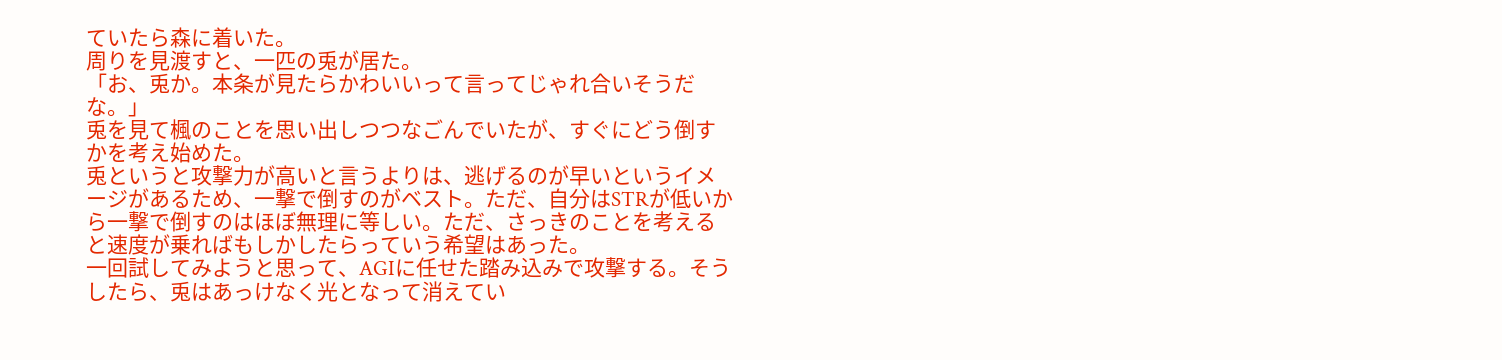ていたら森に着いた。
周りを見渡すと、一匹の兎が居た。
「お、兎か。本条が見たらかわいいって言ってじゃれ合いそうだな。」
兎を見て楓のことを思い出しつつなごんでいたが、すぐにどう倒すかを考え始めた。
兎というと攻撃力が高いと言うよりは、逃げるのが早いというイメージがあるため、一撃で倒すのがベスト。ただ、自分はSTRが低いから一撃で倒すのはほぼ無理に等しい。ただ、さっきのことを考えると速度が乗ればもしかしたらっていう希望はあった。
一回試してみようと思って、AGIに任せた踏み込みで攻撃する。そうしたら、兎はあっけなく光となって消えてい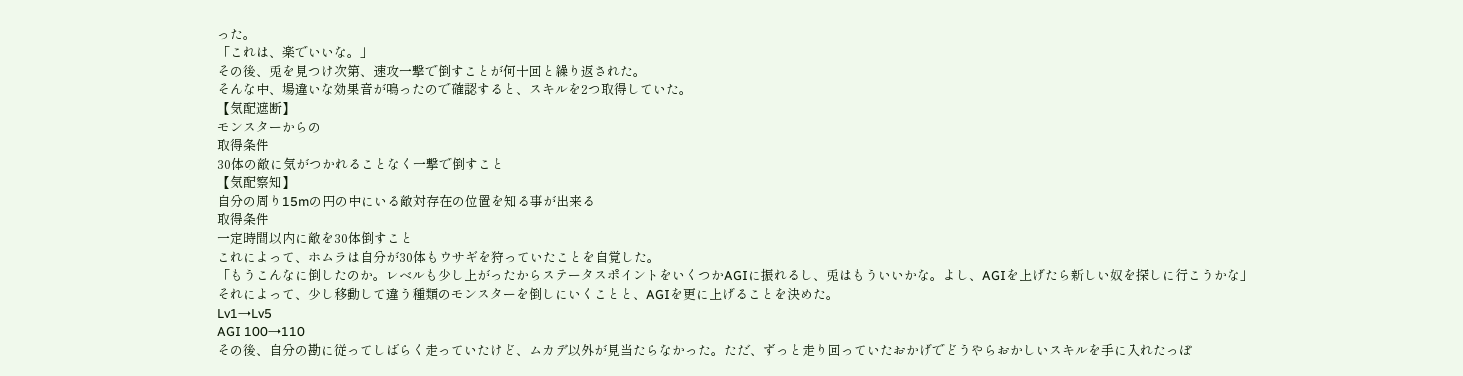った。
「これは、楽でいいな。」
その後、兎を見つけ次第、速攻一撃で倒すことが何十回と繰り返された。
そんな中、場違いな効果音が鳴ったので確認すると、スキルを2つ取得していた。
【気配遮断】
モンスターからの
取得条件
30体の敵に気がつかれることなく一撃で倒すこと
【気配察知】
自分の周り15mの円の中にいる敵対存在の位置を知る事が出来る
取得条件
一定時間以内に敵を30体倒すこと
これによって、ホムラは自分が30体もウサギを狩っていたことを自覚した。
「もうこんなに倒したのか。レベルも少し上がったからステータスポイントをいくつかAGIに振れるし、兎はもういいかな。よし、AGIを上げたら新しい奴を探しに行こうかな」
それによって、少し移動して違う種類のモンスターを倒しにいくことと、AGIを更に上げることを決めた。
Lv1→Lv5
AGI 100→110
その後、自分の勘に従ってしばらく走っていたけど、ムカデ以外が見当たらなかった。ただ、ずっと走り回っていたおかげでどうやらおかしいスキルを手に入れたっぽ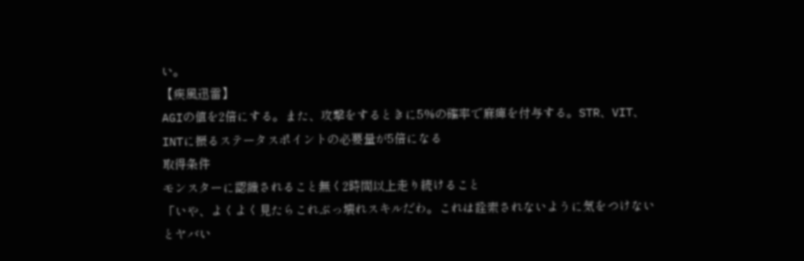い。
【疾風迅雷】
AGIの値を2倍にする。また、攻撃をするときに5%の確率で麻痺を付与する。STR、VIT、INTに振るステータスポイントの必要量が5倍になる
取得条件
モンスターに認識されること無く2時間以上走り続けること
「いや、よくよく見たらこれぶっ壊れスキルだわ。これは詮索されないように気をつけないとヤバい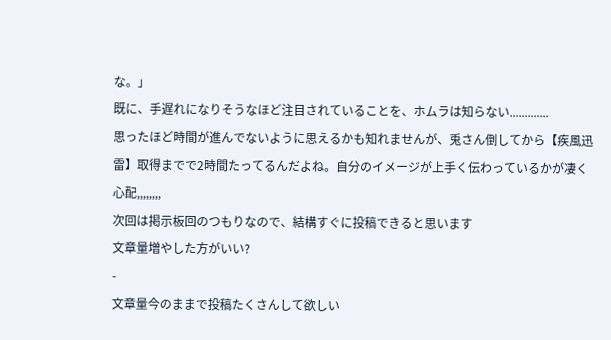な。」
既に、手遅れになりそうなほど注目されていることを、ホムラは知らない.............
思ったほど時間が進んでないように思えるかも知れませんが、兎さん倒してから【疾風迅雷】取得までで2時間たってるんだよね。自分のイメージが上手く伝わっているかが凄く心配,,,,,,,,
次回は掲示板回のつもりなので、結構すぐに投稿できると思います
文章量増やした方がいい?
-
文章量今のままで投稿たくさんして欲しい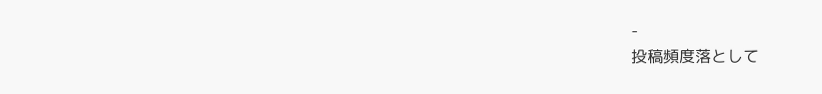-
投稿頻度落として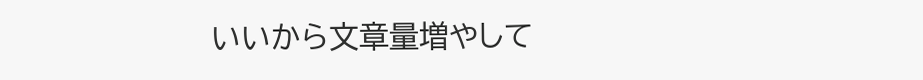いいから文章量増やして